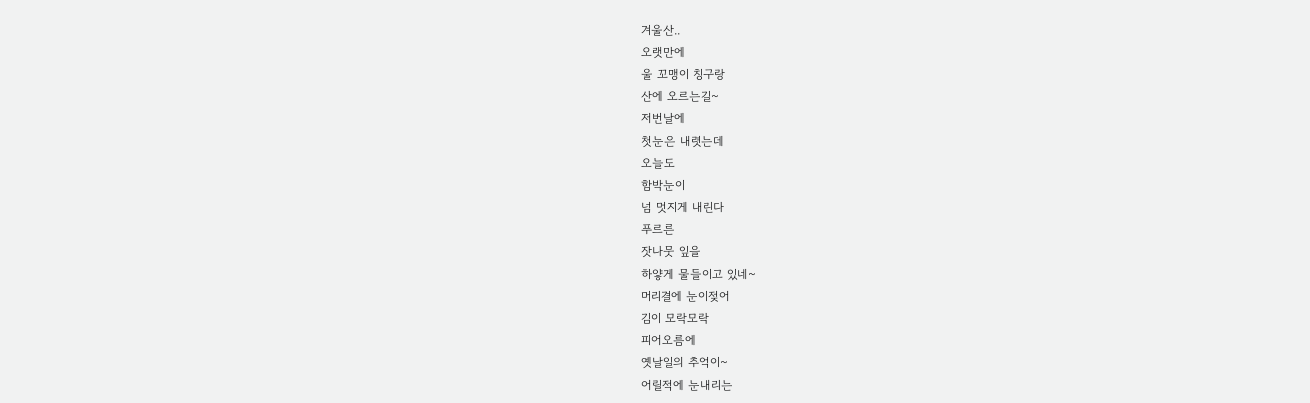겨울산..
오랫만에
울 꼬맹이 칭구랑
산에 오르는길~
저번날에
첫눈은 내렷는데
오늘도
함박눈이
넘 멋지게 내린다
푸르른
잣나뭇 잎을
하얗게 물들이고 있네~
머리결에 눈이젖어
김이 모락모락
피어오름에
옛날일의 추억이~
어릴적에 눈내리는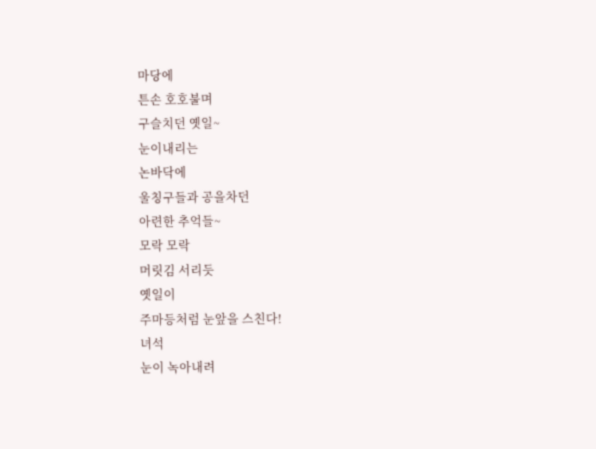마당에
튼손 호호불며
구슬치던 옛일~
눈이내리는
논바닥에
울칭구들과 공을차던
아련한 추억들~
모락 모락
머릿김 서리듯
옛일이
주마등처럼 눈앞을 스친다!
녀석
눈이 녹아내려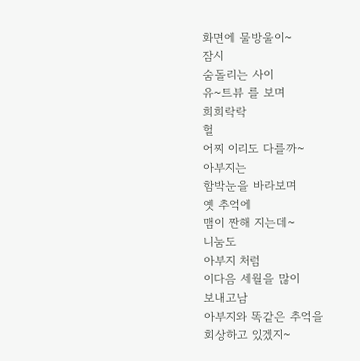화면에 물방울이~
잠시
숨돌리는 사이
유~트뷰 를 보며
희희락락
헐
어찌 이리도 다를까~
아부지는
함박눈을 바라보며
옛 추억에
맴이 짠해 지는데~
니눔도
아부지 처럼
이다음 세월을 많이
보내고남
아부지와 똑같은 추억을
회상하고 있겠지~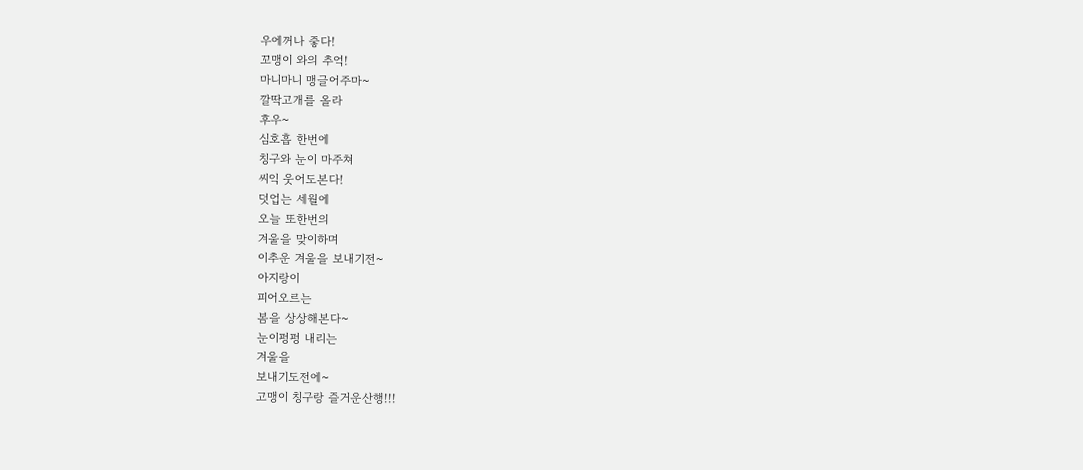우에꺼나 줗다!
꼬맹이 와의 추억!
마니마니 맹글어주마~
깔딱고개를 올라
후우~
심호흡 한번에
칭구와 눈이 마주쳐
씨익 웃어도본다!
덧업는 세월에
오늘 또한번의
겨울을 맞이하며
이추운 겨울을 보내기전~
아지랑이
피어오르는
봄을 상상해본다~
눈이펑펑 내리는
겨울을
보내기도전에~
고맹이 칭구랑 즐거운산행!!!